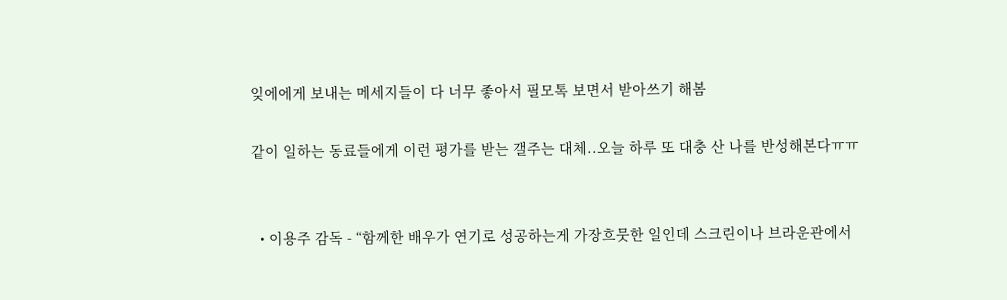잊에에게 보내는 메세지들이 다 너무 좋아서 필모톡 보면서 받아쓰기 해봄

같이 일하는 동료들에게 이런 평가를 받는 갤주는 대체..오늘 하루 또 대충 산 나를 반성해본다ㅠㅠ


  • 이용주 감독 - “함께한 배우가 연기로 성공하는게 가장흐뭇한 일인데 스크린이나 브라운관에서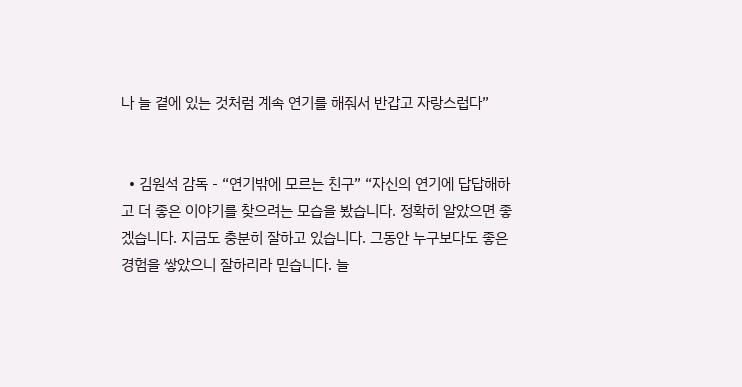나 늘 곁에 있는 것처럼 계속 연기를 해줘서 반갑고 자랑스럽다”


  • 김원석 감독 - “연기밖에 모르는 친구” “자신의 연기에 답답해하고 더 좋은 이야기를 찾으려는 모습을 봤습니다. 정확히 알았으면 좋겠습니다. 지금도 충분히 잘하고 있습니다. 그동안 누구보다도 좋은 경험을 쌓았으니 잘하리라 믿습니다. 늘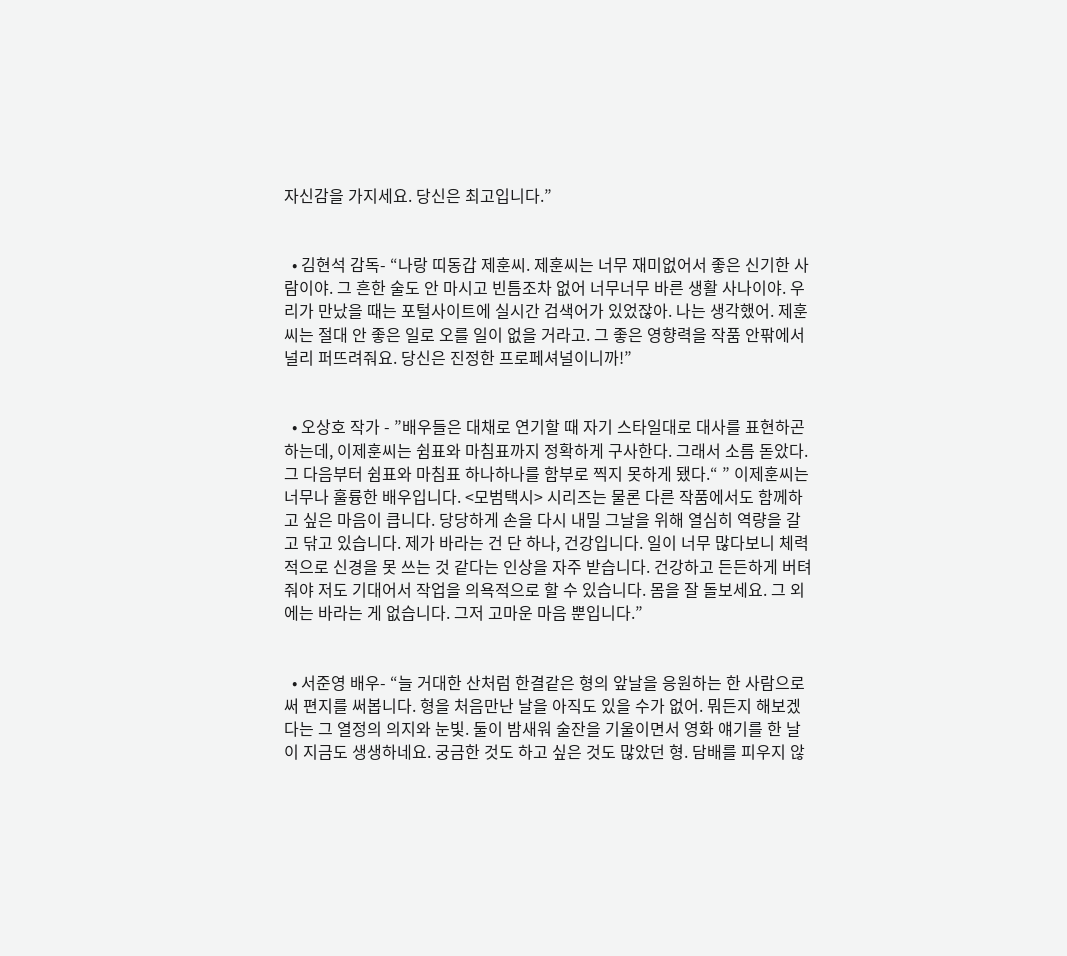자신감을 가지세요. 당신은 최고입니다.”


  • 김현석 감독- “나랑 띠동갑 제훈씨. 제훈씨는 너무 재미없어서 좋은 신기한 사람이야. 그 흔한 술도 안 마시고 빈틈조차 없어 너무너무 바른 생활 사나이야. 우리가 만났을 때는 포털사이트에 실시간 검색어가 있었잖아. 나는 생각했어. 제훈씨는 절대 안 좋은 일로 오를 일이 없을 거라고. 그 좋은 영향력을 작품 안팎에서 널리 퍼뜨려줘요. 당신은 진정한 프로페셔널이니까!”


  • 오상호 작가 - ”배우들은 대채로 연기할 때 자기 스타일대로 대사를 표현하곤 하는데, 이제훈씨는 쉼표와 마침표까지 정확하게 구사한다. 그래서 소름 돋았다. 그 다음부터 쉼표와 마침표 하나하나를 함부로 찍지 못하게 됐다.“ ” 이제훈씨는 너무나 훌륭한 배우입니다. <모범택시> 시리즈는 물론 다른 작품에서도 함께하고 싶은 마음이 큽니다. 당당하게 손을 다시 내밀 그날을 위해 열심히 역량을 갈고 닦고 있습니다. 제가 바라는 건 단 하나, 건강입니다. 일이 너무 많다보니 체력적으로 신경을 못 쓰는 것 같다는 인상을 자주 받습니다. 건강하고 든든하게 버텨줘야 저도 기대어서 작업을 의욕적으로 할 수 있습니다. 몸을 잘 돌보세요. 그 외에는 바라는 게 없습니다. 그저 고마운 마음 뿐입니다.”


  • 서준영 배우- “늘 거대한 산처럼 한결같은 형의 앞날을 응원하는 한 사람으로써 편지를 써봅니다. 형을 처음만난 날을 아직도 있을 수가 없어. 뭐든지 해보겠다는 그 열정의 의지와 눈빛. 둘이 밤새워 술잔을 기울이면서 영화 얘기를 한 날이 지금도 생생하네요. 궁금한 것도 하고 싶은 것도 많았던 형. 담배를 피우지 않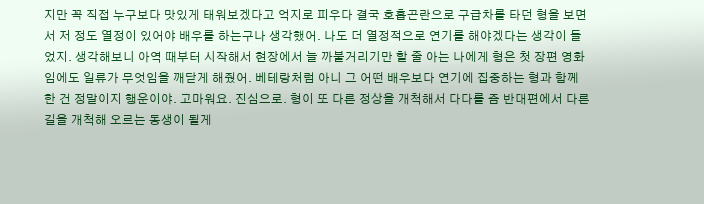지만 꼭 직접 누구보다 맛있게 태워보겠다고 억지로 피우다 결국 호흡곤란으로 구급차를 타던 형을 보면서 저 정도 열정이 있어야 배우를 하는구나 생각했어. 나도 더 열정적으로 연기를 해야겠다는 생각이 들었지. 생각해보니 아역 때부터 시작해서 현장에서 늘 까불거리기만 할 줄 아는 나에게 형은 첫 장편 영화임에도 일류가 무엇임을 깨닫게 해줬어. 베테랑처럼 아니 그 어떤 배우보다 연기에 집중하는 형과 함께한 건 정말이지 행운이야. 고마워요. 진심으로. 형이 또 다른 정상을 개척해서 다다를 즘 반대편에서 다른 길을 개척해 오르는 동생이 될게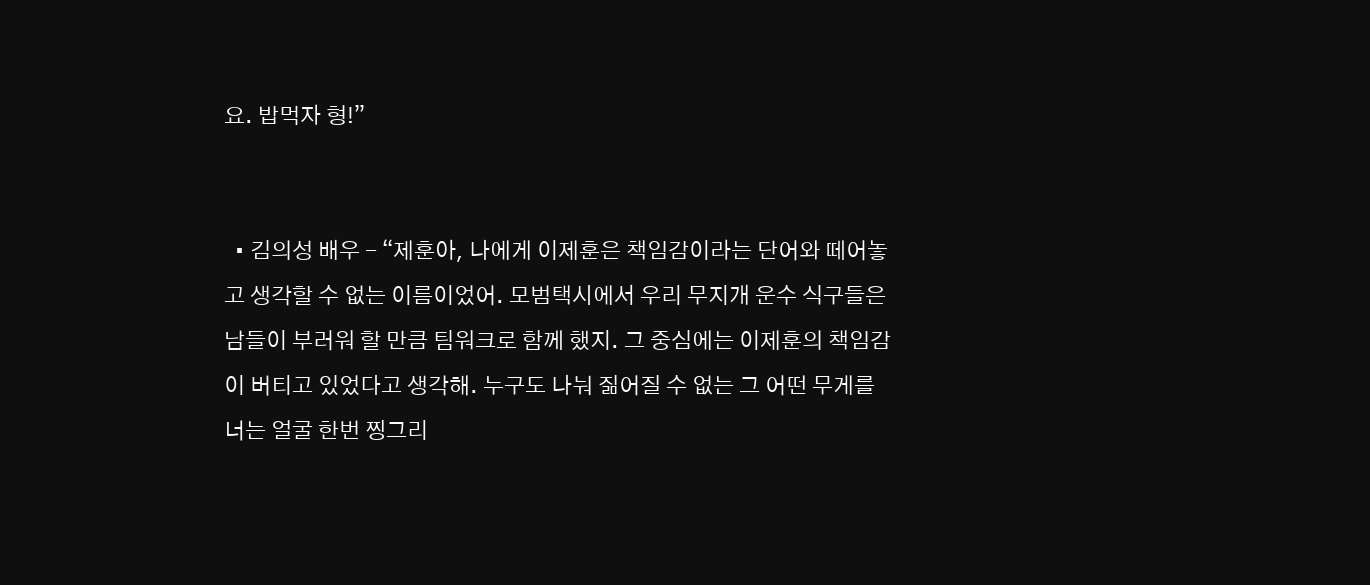요. 밥먹자 형!”


  • 김의성 배우 - “제훈아, 나에게 이제훈은 책임감이라는 단어와 떼어놓고 생각할 수 없는 이름이었어. 모범택시에서 우리 무지개 운수 식구들은 남들이 부러워 할 만큼 팀워크로 함께 했지. 그 중심에는 이제훈의 책임감이 버티고 있었다고 생각해. 누구도 나눠 짊어질 수 없는 그 어떤 무게를 너는 얼굴 한번 찡그리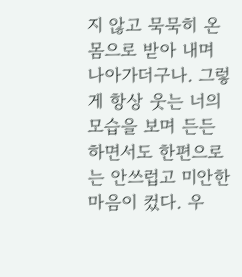지 않고 묵묵히 온몸으로 받아 내며 나아가더구나. 그렇게 항상 웃는 너의 모습을 보며 든든 하면서도 한편으로는 안쓰럽고 미안한 마음이 컸다. 우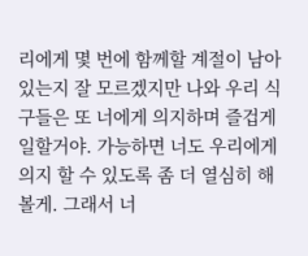리에게 몇 번에 함께할 계절이 남아 있는지 잘 모르겠지만 나와 우리 식구들은 또 너에게 의지하며 즐겁게 일할거야. 가능하면 너도 우리에게 의지 할 수 있도록 좀 더 열심히 해 볼게. 그래서 너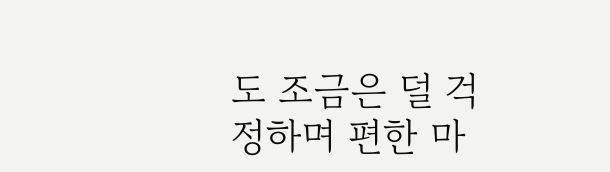도 조금은 덜 걱정하며 편한 마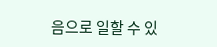음으로 일할 수 있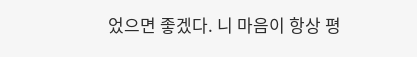었으면 좋겠다. 니 마음이 항상 평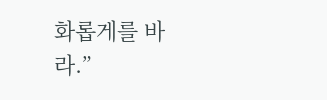화롭게를 바라.”